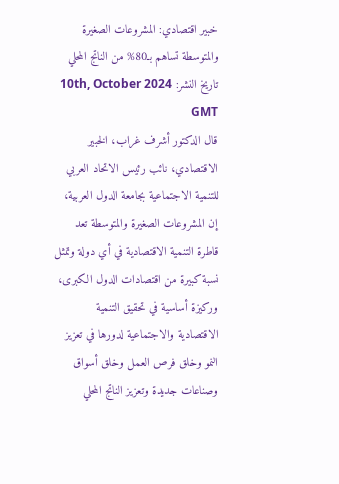خبير اقتصادي: المشروعات الصغيرة والمتوسطة تساهم بـ80% من الناتج المحلي
تاريخ النشر: 10th, October 2024 GMT
قال الدكتور أشرف غراب، الخبير الاقتصادي، نائب رئيس الاتحاد العربي للتنمية الاجتماعية بجامعة الدول العربية، إن المشروعات الصغيرة والمتوسطة تعد قاطرة التنمية الاقتصادية في أي دولة وتمثل نسبة كبيرة من اقتصادات الدول الكبرى، وركيزة أساسية في تحقيق التنمية الاقتصادية والاجتماعية لدورها في تعزيز النمو وخلق فرص العمل وخلق أسواق وصناعات جديدة وتعزيز الناتج المحلي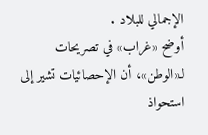الإجمالي للبلاد .
أوضح «غراب» في تصريحات لـ«الوطن»، أن الإحصائيات تشير إلى استحواذ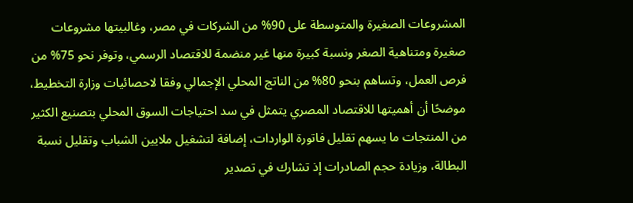المشروعات الصغيرة والمتوسطة على 90% من الشركات في مصر، وغالبيتها مشروعات صغيرة ومتناهية الصغر ونسبة كبيرة منها غير منضمة للاقتصاد الرسمي، وتوفر نحو 75% من فرص العمل، وتساهم بنحو 80% من الناتج المحلي الإجمالي وفقا لاحصائيات وزارة التخطيط، موضحًا أن أهميتها للاقتصاد المصري يتمثل في سد احتياجات السوق المحلي بتصنيع الكثير من المنتجات ما يسهم تقليل فاتورة الواردات، إضافة لتشغيل ملايين الشباب وتقليل نسبة البطالة، وزيادة حجم الصادرات إذ تشارك في تصدير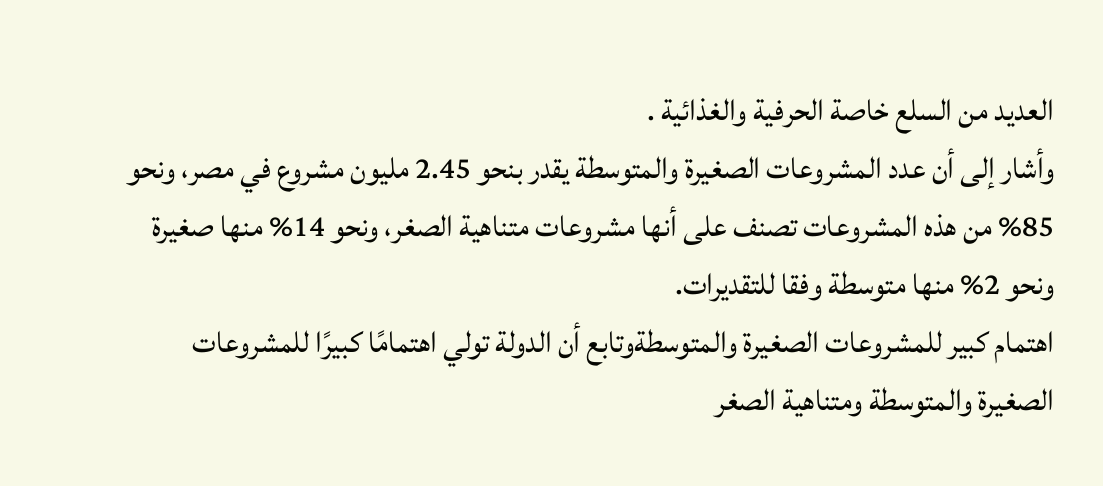العديد من السلع خاصة الحرفية والغذائية .
وأشار إلى أن عدد المشروعات الصغيرة والمتوسطة يقدر بنحو 2.45 مليون مشروع في مصر، ونحو 85% من هذه المشروعات تصنف على أنها مشروعات متناهية الصغر، ونحو 14% منها صغيرة ونحو 2% منها متوسطة وفقا للتقديرات.
اهتمام كبير للمشروعات الصغيرة والمتوسطةوتابع أن الدولة تولي اهتمامًا كبيرًا للمشروعات الصغيرة والمتوسطة ومتناهية الصغر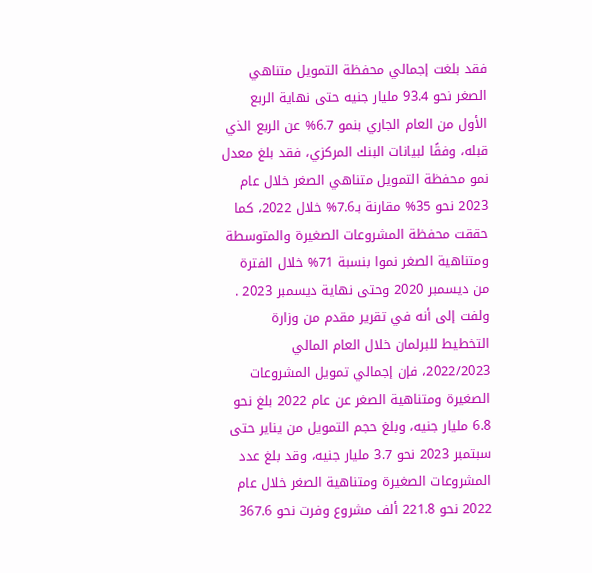فقد بلغت إجمالي محفظة التمويل متناهي الصغر نحو 93.4 مليار جنيه حتى نهاية الربع الأول من العام الجاري بنمو 6.7% عن الربع الذي قبله، وفقًا لبيانات البنك المركزي، فقد بلغ معدل نمو محفظة التمويل متناهي الصغر خلال عام 2023 نحو 35% مقارنة بـ7.6% خلال 2022، كما حققت محفظة المشروعات الصغيرة والمتوسطة ومتناهية الصغر نموا بنسبة 71% خلال الفترة من ديسمبر 2020 وحتى نهاية ديسمبر 2023 .
ولفت إلى أنه في تقرير مقدم من وزارة التخطيط للبرلمان خلال العام المالي 2022/2023، فإن إجمالي تمويل المشروعات الصغيرة ومتناهية الصغر عن عام 2022 بلغ نحو 6.8 مليار جنيه، وبلغ حجم التمويل من يناير حتى سبتمبر 2023 نحو 3.7 مليار جنيه، وقد بلغ عدد المشروعات الصغيرة ومتناهية الصغر خلال عام 2022 نحو 221.8 ألف مشروع وفرت نحو 367.6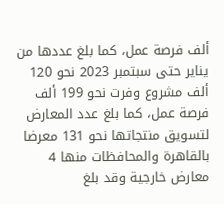ألف فرصة عمل، كما بلغ عددها من يناير حتى سبتمبر 2023 نحو 120 ألف مشروع وفرت نحو 199 ألف فرصة عمل، كما بلغ عدد المعارض لتسويق منتجاتها نحو 131 معرضا بالقاهرة والمحافظات منها 4 معارض خارجية وقد بلغ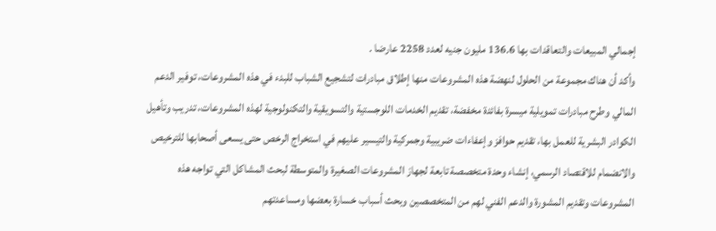إجمالي المبيعات والتعاقدات بها 136.6 مليون جنيه لعدد 2258 عارضا .
وأكد أن هناك مجموعة من الحلول لنهضة هذه المشروعات منها إطلاق مبادرات لتشجيع الشباب للبدء في هذه المشروعات، توفير الدعم المالي وطرح مبادرات تمويلية ميسرة بفائدة مخفضة، تقديم الخدمات اللوجستية والتسويقية والتكنولوجية لهذه المشروعات، تدريب وتأهيل الكوادر البشرية للعمل بها، تقديم حوافز وإعفاءات ضريبية وجمركية والتيسير عليهم في استخراج الرخص حتى يسعى أصحابها للترخيص والانضمام للاقتصاد الرسمي، إنشاء وحدة متخصصة تابعة لجهاز المشروعات الصغيرة والمتوسطة لبحث المشاكل التي تواجه هذه المشروعات وتقديم المشورة والدعم الفني لهم من المتخصصين وبحث أسباب خسارة بعضها ومساعدتهم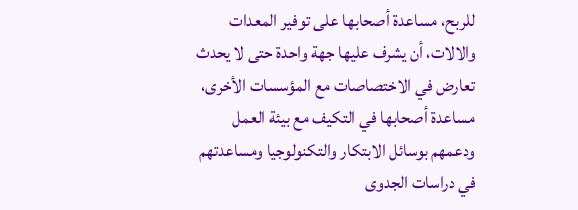للربح، مساعدة أصحابها على توفير المعدات والالات، أن يشرف عليها جهة واحدة حتى لا يحدث تعارض في الاختصاصات مع المؤسسات الأخرى، مساعدة أصحابها في التكيف مع بيئة العمل ودعمهم بوسائل الابتكار والتكنولوجيا ومساعدتهم في دراسات الجدوى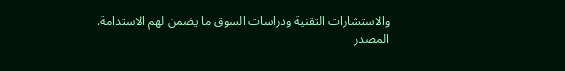والاستشارات التقنية ودراسات السوق ما يضمن لهم الاستدامة.
المصدر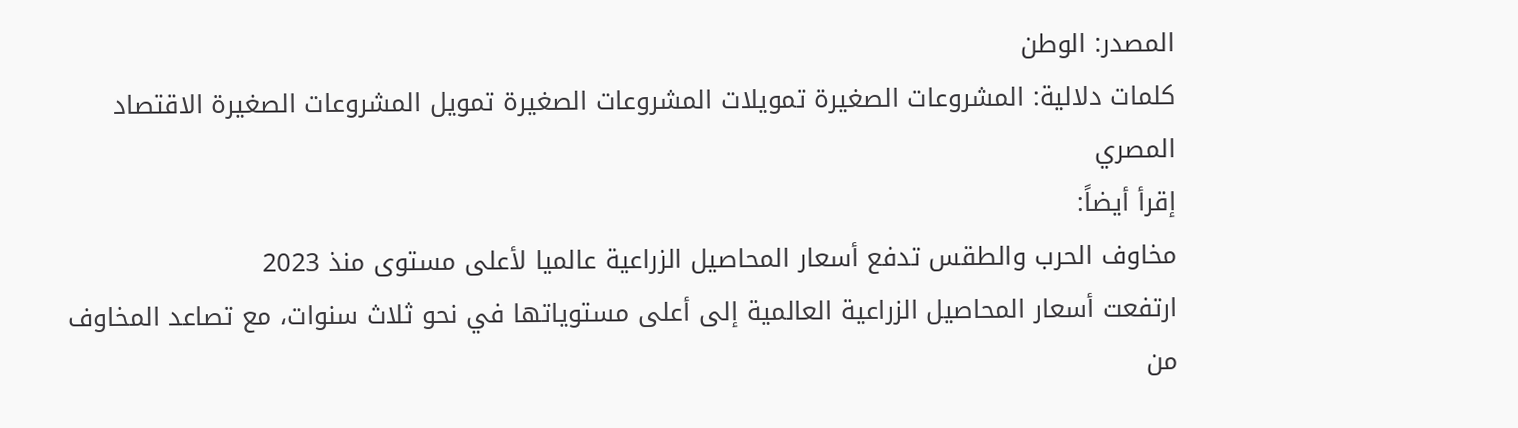المصدر: الوطن
كلمات دلالية: المشروعات الصغيرة تمويلات المشروعات الصغيرة تمويل المشروعات الصغيرة الاقتصاد المصري
إقرأ أيضاً:
مخاوف الحرب والطقس تدفع أسعار المحاصيل الزراعية عالميا لأعلى مستوى منذ 2023
ارتفعت أسعار المحاصيل الزراعية العالمية إلى أعلى مستوياتها في نحو ثلاث سنوات، مع تصاعد المخاوف من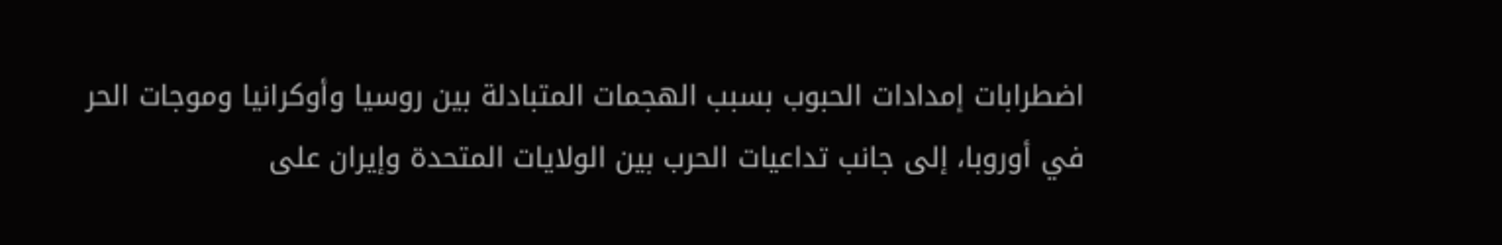اضطرابات إمدادات الحبوب بسبب الهجمات المتبادلة بين روسيا وأوكرانيا وموجات الحر في أوروبا، إلى جانب تداعيات الحرب بين الولايات المتحدة وإيران على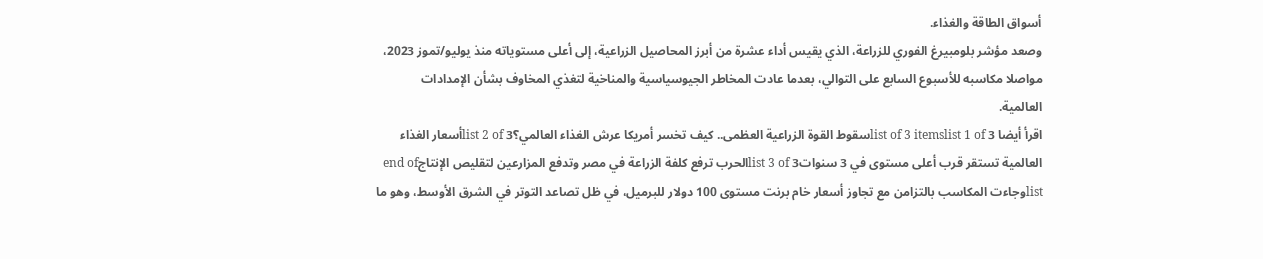أسواق الطاقة والغذاء.
وصعد مؤشر بلومبيرغ الفوري للزراعة، الذي يقيس أداء عشرة من أبرز المحاصيل الزراعية، إلى أعلى مستوياته منذ يوليو/تموز 2023، مواصلا مكاسبه للأسبوع السابع على التوالي، بعدما عادت المخاطر الجيوسياسية والمناخية لتغذي المخاوف بشأن الإمدادات العالمية.
اقرأ أيضا list of 3 itemslist 1 of 3سقوط القوة الزراعية العظمى.. كيف تخسر أمريكا عرش الغذاء العالمي؟list 2 of 3أسعار الغذاء العالمية تستقر قرب أعلى مستوى في 3 سنواتlist 3 of 3الحرب ترفع كلفة الزراعة في مصر وتدفع المزارعين لتقليص الإنتاجend of listوجاءت المكاسب بالتزامن مع تجاوز أسعار خام برنت مستوى 100 دولار للبرميل، في ظل تصاعد التوتر في الشرق الأوسط، وهو ما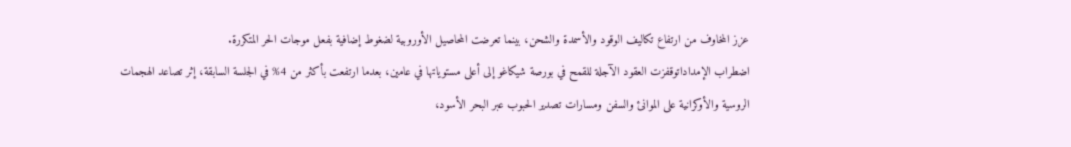عزز المخاوف من ارتفاع تكاليف الوقود والأسمدة والشحن، بينما تعرضت المحاصيل الأوروبية لضغوط إضافية بفعل موجات الحر المتكررة.
اضطراب الإمداداتوقفزت العقود الآجلة للقمح في بورصة شيكاغو إلى أعلى مستوياتها في عامين، بعدما ارتفعت بأكثر من 4% في الجلسة السابقة، إثر تصاعد الهجمات الروسية والأوكرانية على الموانئ والسفن ومسارات تصدير الحبوب عبر البحر الأسود،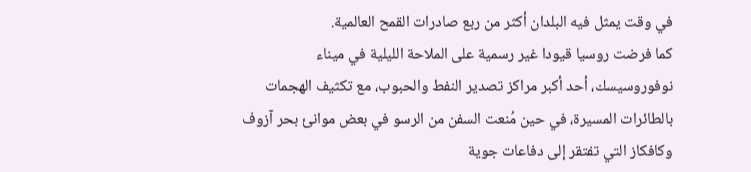في وقت يمثل فيه البلدان أكثر من ربع صادرات القمح العالمية.
كما فرضت روسيا قيودا غير رسمية على الملاحة الليلية في ميناء نوفوروسيسك، أحد أكبر مراكز تصدير النفط والحبوب، مع تكثيف الهجمات بالطائرات المسيرة، في حين مُنعت السفن من الرسو في بعض موانئ بحر آزوف وكافكاز التي تفتقر إلى دفاعات جوية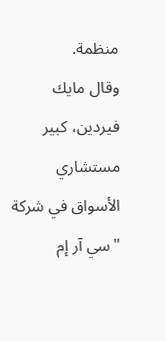منظمة.
وقال مايك فيردين، كبير مستشاري الأسواق في شركة "سي آر إم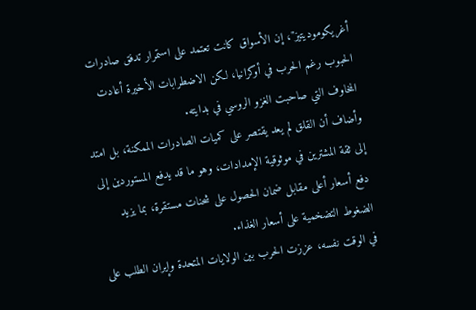أغريكوموديتيز"، إن الأسواق كانت تعتمد على استمرار تدفق صادرات الحبوب رغم الحرب في أوكرانيا، لكن الاضطرابات الأخيرة أعادت المخاوف التي صاحبت الغزو الروسي في بدايته.
وأضاف أن القلق لم يعد يقتصر على كميات الصادرات الممكنة، بل امتد إلى ثقة المشترين في موثوقية الإمدادات، وهو ما قد يدفع المستوردين إلى دفع أسعار أعلى مقابل ضمان الحصول على شحنات مستقرة، بما يزيد الضغوط التضخمية على أسعار الغذاء.
في الوقت نفسه، عززت الحرب بين الولايات المتحدة وإيران الطلب على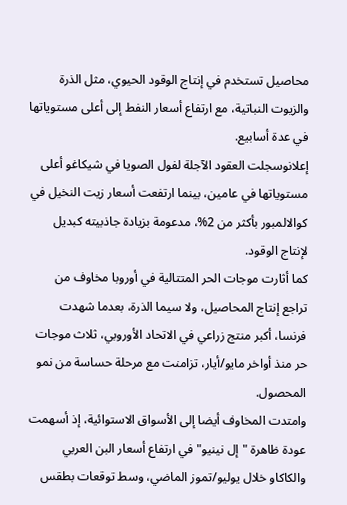محاصيل تستخدم في إنتاج الوقود الحيوي، مثل الذرة والزيوت النباتية، مع ارتفاع أسعار النفط إلى أعلى مستوياتها في عدة أسابيع.
إعلانوسجلت العقود الآجلة لفول الصويا في شيكاغو أعلى مستوياتها في عامين، بينما ارتفعت أسعار زيت النخيل في كوالالمبور بأكثر من 2%، مدعومة بزيادة جاذبيته كبديل لإنتاج الوقود.
كما أثارت موجات الحر المتتالية في أوروبا مخاوف من تراجع إنتاج المحاصيل، ولا سيما الذرة، بعدما شهدت فرنسا، أكبر منتج زراعي في الاتحاد الأوروبي، ثلاث موجات حر منذ أواخر مايو/أيار، تزامنت مع مرحلة حساسة من نمو المحصول.
وامتدت المخاوف أيضا إلى الأسواق الاستوائية، إذ أسهمت عودة ظاهرة "إل نينيو" في ارتفاع أسعار البن العربي والكاكاو خلال يوليو/تموز الماضي، وسط توقعات بطقس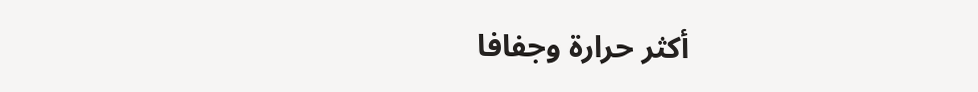أكثر حرارة وجفافا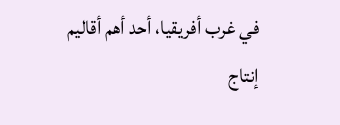في غرب أفريقيا، أحد أهم أقاليم إنتاج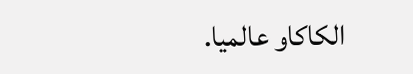الكاكاو عالميا.